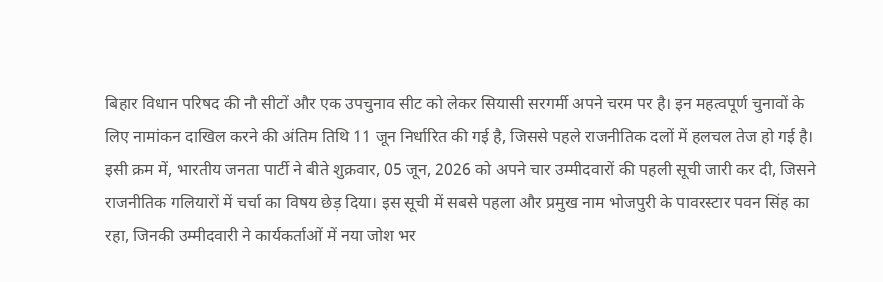बिहार विधान परिषद की नौ सीटों और एक उपचुनाव सीट को लेकर सियासी सरगर्मी अपने चरम पर है। इन महत्वपूर्ण चुनावों के लिए नामांकन दाखिल करने की अंतिम तिथि 11 जून निर्धारित की गई है, जिससे पहले राजनीतिक दलों में हलचल तेज हो गई है। इसी क्रम में, भारतीय जनता पार्टी ने बीते शुक्रवार, 05 जून, 2026 को अपने चार उम्मीदवारों की पहली सूची जारी कर दी, जिसने राजनीतिक गलियारों में चर्चा का विषय छेड़ दिया। इस सूची में सबसे पहला और प्रमुख नाम भोजपुरी के पावरस्टार पवन सिंह का रहा, जिनकी उम्मीदवारी ने कार्यकर्ताओं में नया जोश भर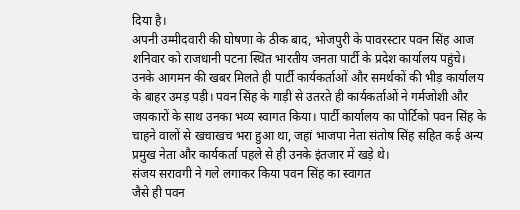दिया है।
अपनी उम्मीदवारी की घोषणा के ठीक बाद, भोजपुरी के पावरस्टार पवन सिंह आज शनिवार को राजधानी पटना स्थित भारतीय जनता पार्टी के प्रदेश कार्यालय पहुंचे। उनके आगमन की खबर मिलते ही पार्टी कार्यकर्ताओं और समर्थकों की भीड़ कार्यालय के बाहर उमड़ पड़ी। पवन सिंह के गाड़ी से उतरते ही कार्यकर्ताओं ने गर्मजोशी और जयकारों के साथ उनका भव्य स्वागत किया। पार्टी कार्यालय का पोर्टिको पवन सिंह के चाहने वालों से खचाखच भरा हुआ था, जहां भाजपा नेता संतोष सिंह सहित कई अन्य प्रमुख नेता और कार्यकर्ता पहले से ही उनके इंतजार में खड़े थे।
संजय सरावगी ने गले लगाकर किया पवन सिंह का स्वागत
जैसे ही पवन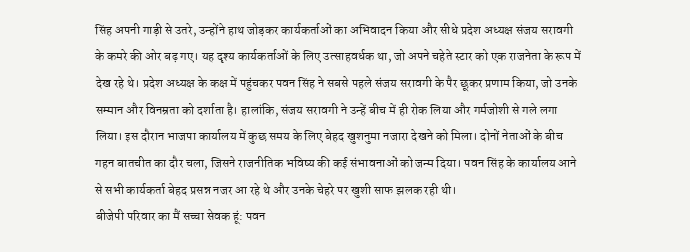सिंह अपनी गाड़ी से उतरे, उन्होंने हाथ जोड़कर कार्यकर्ताओं का अभिवादन किया और सीधे प्रदेश अध्यक्ष संजय सरावगी के कमरे की ओर बढ़ गए। यह दृश्य कार्यकर्ताओं के लिए उत्साहवर्धक था, जो अपने चहेते स्टार को एक राजनेता के रूप में देख रहे थे। प्रदेश अध्यक्ष के कक्ष में पहुंचकर पवन सिंह ने सबसे पहले संजय सरावगी के पैर छूकर प्रणाम किया, जो उनके सम्मान और विनम्रता को दर्शाता है। हालांकि, संजय सरावगी ने उन्हें बीच में ही रोक लिया और गर्मजोशी से गले लगा लिया। इस दौरान भाजपा कार्यालय में कुछ समय के लिए बेहद खुशनुमा नजारा देखने को मिला। दोनों नेताओं के बीच गहन बातचीत का दौर चला, जिसने राजनीतिक भविष्य की कई संभावनाओं को जन्म दिया। पवन सिंह के कार्यालय आने से सभी कार्यकर्ता बेहद प्रसन्न नजर आ रहे थे और उनके चेहरे पर खुशी साफ झलक रही थी।
बीजेपी परिवार का मैं सच्चा सेवक हूं: पवन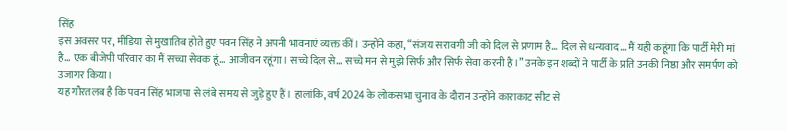सिंह
इस अवसर पर, मीडिया से मुखातिब होते हुए पवन सिंह ने अपनी भावनाएं व्यक्त कीं। उन्होंने कहा, “संजय सरावगी जी को दिल से प्रणाम है… दिल से धन्यवाद… मैं यही कहूंगा कि पार्टी मेरी मां है… एक बीजेपी परिवार का मैं सच्चा सेवक हूं… आजीवन रहूंगा। सच्चे दिल से… सच्चे मन से मुझे सिर्फ और सिर्फ सेवा करनी है।” उनके इन शब्दों ने पार्टी के प्रति उनकी निष्ठा और समर्पण को उजागर किया।
यह गौरतलब है कि पवन सिंह भाजपा से लंबे समय से जुड़े हुए हैं। हालांकि, वर्ष 2024 के लोकसभा चुनाव के दौरान उन्होंने काराकाट सीट से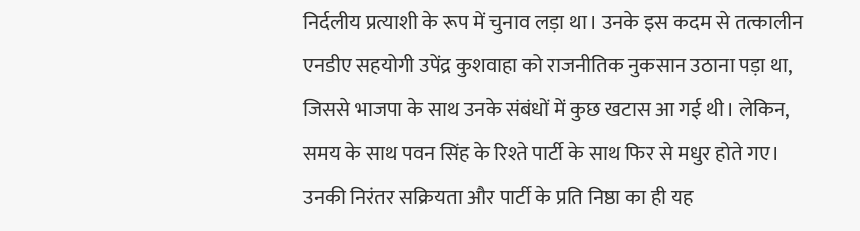निर्दलीय प्रत्याशी के रूप में चुनाव लड़ा था। उनके इस कदम से तत्कालीन एनडीए सहयोगी उपेंद्र कुशवाहा को राजनीतिक नुकसान उठाना पड़ा था, जिससे भाजपा के साथ उनके संबंधों में कुछ खटास आ गई थी। लेकिन, समय के साथ पवन सिंह के रिश्ते पार्टी के साथ फिर से मधुर होते गए। उनकी निरंतर सक्रियता और पार्टी के प्रति निष्ठा का ही यह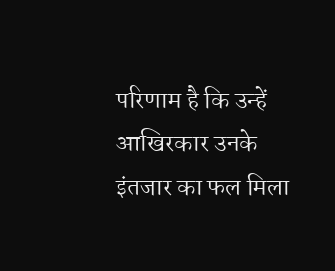परिणाम है कि उन्हें आखिरकार उनके इंतजार का फल मिला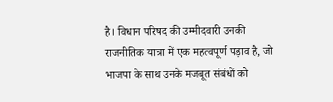है। विधान परिषद की उम्मीदवारी उनकी राजनीतिक यात्रा में एक महत्वपूर्ण पड़ाव है, जो भाजपा के साथ उनके मजबूत संबंधों को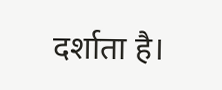दर्शाता है।